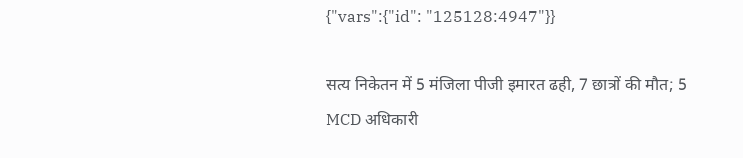{"vars":{"id": "125128:4947"}}

सत्य निकेतन में 5 मंजिला पीजी इमारत ढही, 7 छात्रों की मौत; 5 MCD अधिकारी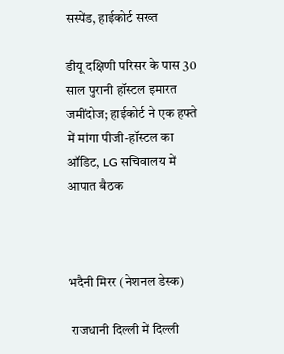सस्पेंड, हाईकोर्ट सख्त

डीयू दक्षिणी परिसर के पास 30 साल पुरानी हॉस्टल इमारत जमींदोज; हाईकोर्ट ने एक हफ्ते में मांगा पीजी-हॉस्टल का ऑडिट, LG सचिवालय में आपात बैठक



भदैनी मिरर (नेशनल डेस्क)

 राजधानी दिल्ली में दिल्ली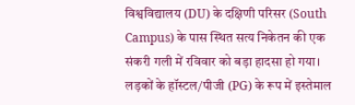विश्वविद्यालय (DU) के दक्षिणी परिसर (South Campus) के पास स्थित सत्य निकेतन की एक संकरी गली में रविवार को बड़ा हादसा हो गया। लड़कों के हॉस्टल/पीजी (PG) के रूप में इस्तेमाल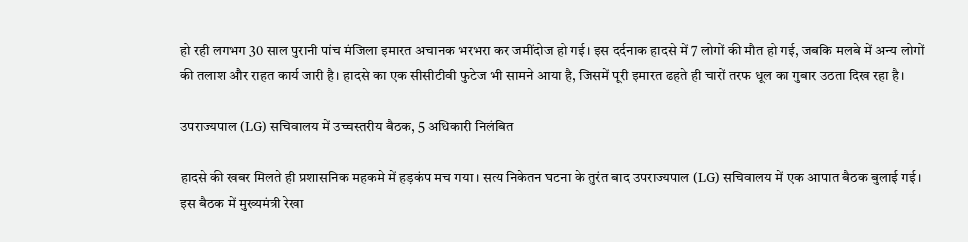हो रही लगभग 30 साल पुरानी पांच मंजिला इमारत अचानक भरभरा कर जमींदोज हो गई। इस दर्दनाक हादसे में 7 लोगों की मौत हो गई, जबकि मलबे में अन्य लोगों की तलाश और राहत कार्य जारी है। हादसे का एक सीसीटीवी फुटेज भी सामने आया है, जिसमें पूरी इमारत ढहते ही चारों तरफ धूल का गुबार उठता दिख रहा है।

उपराज्यपाल (LG) सचिवालय में उच्चस्तरीय बैठक, 5 अधिकारी निलंबित

हादसे की खबर मिलते ही प्रशासनिक महकमे में हड़कंप मच गया। सत्य निकेतन घटना के तुरंत बाद उपराज्यपाल (LG) सचिवालय में एक आपात बैठक बुलाई गई। इस बैठक में मुख्यमंत्री रेखा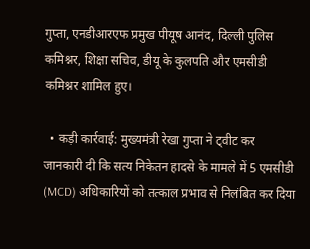गुप्ता, एनडीआरएफ प्रमुख पीयूष आनंद, दिल्ली पुलिस कमिश्नर, शिक्षा सचिव, डीयू के कुलपति और एमसीडी कमिश्नर शामिल हुए।

  • कड़ी कार्रवाई: मुख्यमंत्री रेखा गुप्ता ने ट्वीट कर जानकारी दी कि सत्य निकेतन हादसे के मामले में 5 एमसीडी (MCD) अधिकारियों को तत्काल प्रभाव से निलंबित कर दिया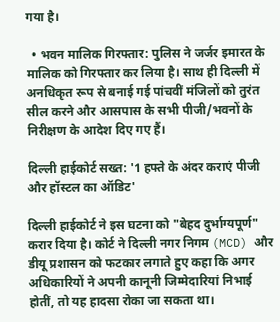गया है।

  • भवन मालिक गिरफ्तार: पुलिस ने जर्जर इमारत के मालिक को गिरफ्तार कर लिया है। साथ ही दिल्ली में अनधिकृत रूप से बनाई गई पांचवीं मंजिलों को तुरंत सील करने और आसपास के सभी पीजी/भवनों के निरीक्षण के आदेश दिए गए हैं।

दिल्ली हाईकोर्ट सख्त: '1 हफ्ते के अंदर कराएं पीजी और हॉस्टल का ऑडिट'

दिल्ली हाईकोर्ट ने इस घटना को "बेहद दुर्भाग्यपूर्ण" करार दिया है। कोर्ट ने दिल्ली नगर निगम (MCD) और डीयू प्रशासन को फटकार लगाते हुए कहा कि अगर अधिकारियों ने अपनी कानूनी जिम्मेदारियां निभाई होतीं, तो यह हादसा रोका जा सकता था।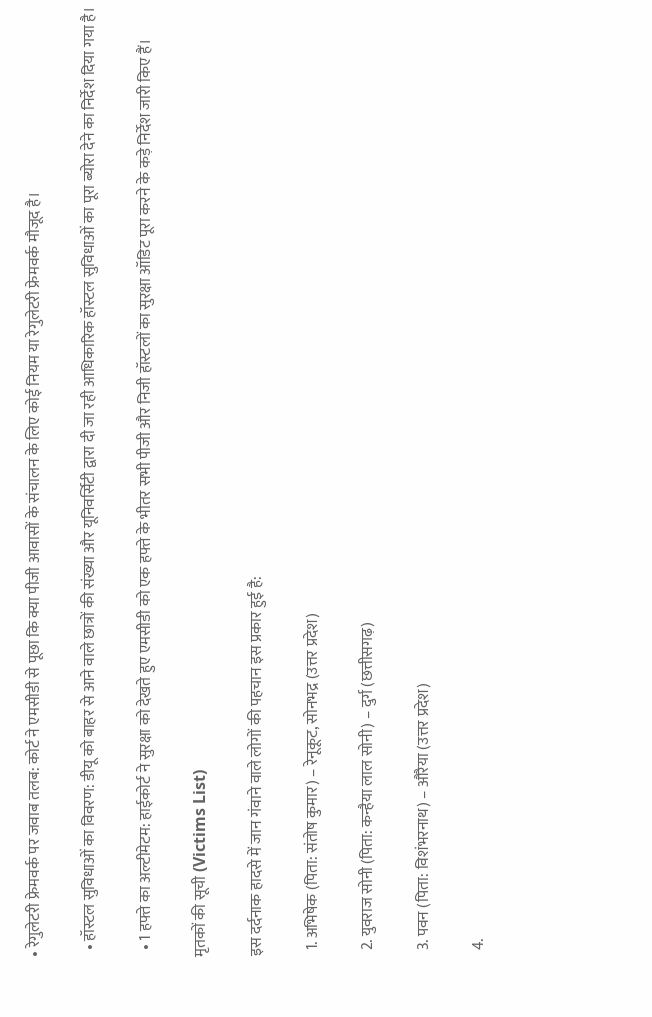• रेगुलेटरी फ्रेमवर्क पर जवाब तलब: कोर्ट ने एमसीडी से पूछा कि क्या पीजी आवासों के संचालन के लिए कोई नियम या रेगुलेटरी फ्रेमवर्क मौजूद है।

  • हॉस्टल सुविधाओं का विवरण: डीयू को बाहर से आने वाले छात्रों की संख्या और यूनिवर्सिटी द्वारा दी जा रही आधिकारिक हॉस्टल सुविधाओं का पूरा ब्योरा देने का निर्देश दिया गया है।

  • 1 हफ्ते का अल्टीमेटम: हाईकोर्ट ने सुरक्षा को देखते हुए एमसीडी को एक हफ्ते के भीतर सभी पीजी और निजी हॉस्टलों का सुरक्षा ऑडिट पूरा करने के कड़े निर्देश जारी किए हैं।

मृतकों की सूची (Victims List)

इस दर्दनाक हादसे में जान गंवाने वाले लोगों की पहचान इस प्रकार हुई है:

  1. अभिषेक (पिता: संतोष कुमार) – रेनूकूट, सोनभद्र (उत्तर प्रदेश)

  2. युवराज सोनी (पिता: कन्हैया लाल सोनी) – दुर्ग (छत्तीसगढ़)

  3. पवन (पिता: विशंभरनाथ) – औरैया (उत्तर प्रदेश)

  4.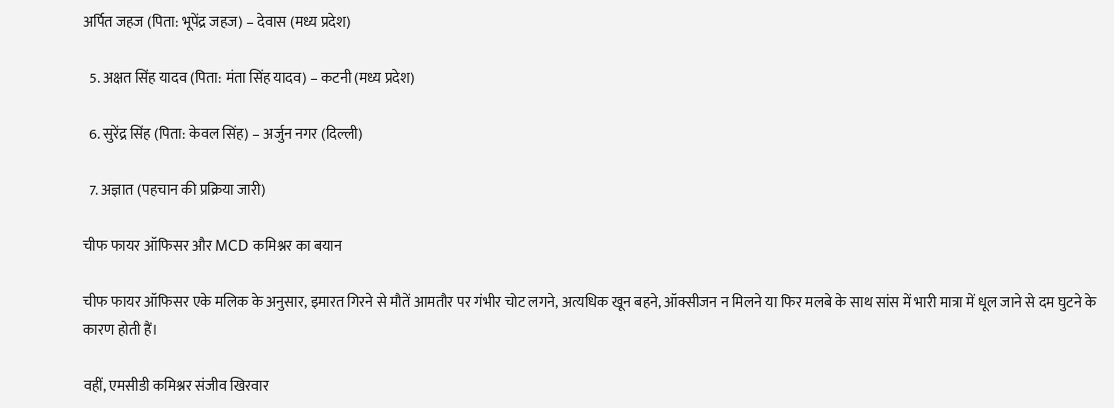अर्पित जहज (पिता: भूपेंद्र जहज) – देवास (मध्य प्रदेश)

  5. अक्षत सिंह यादव (पिता: मंता सिंह यादव) – कटनी (मध्य प्रदेश)

  6. सुरेंद्र सिंह (पिता: केवल सिंह) – अर्जुन नगर (दिल्ली)

  7. अज्ञात (पहचान की प्रक्रिया जारी)

चीफ फायर ऑफिसर और MCD कमिश्नर का बयान

चीफ फायर ऑफिसर एके मलिक के अनुसार, इमारत गिरने से मौतें आमतौर पर गंभीर चोट लगने, अत्यधिक खून बहने, ऑक्सीजन न मिलने या फिर मलबे के साथ सांस में भारी मात्रा में धूल जाने से दम घुटने के कारण होती हैं।

वहीं, एमसीडी कमिश्नर संजीव खिरवार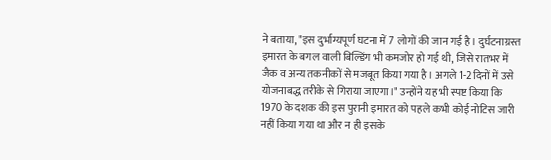ने बताया, "इस दुर्भाग्यपूर्ण घटना में 7 लोगों की जान गई है। दुर्घटनाग्रस्त इमारत के बगल वाली बिल्डिंग भी कमजोर हो गई थी, जिसे रातभर में जैक व अन्य तकनीकों से मजबूत किया गया है। अगले 1-2 दिनों में उसे योजनाबद्ध तरीके से गिराया जाएगा।" उन्होंने यह भी स्पष्ट किया कि 1970 के दशक की इस पुरानी इमारत को पहले कभी कोई नोटिस जारी नहीं किया गया था और न ही इसके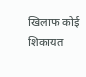खिलाफ कोई शिकायत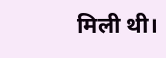मिली थी।